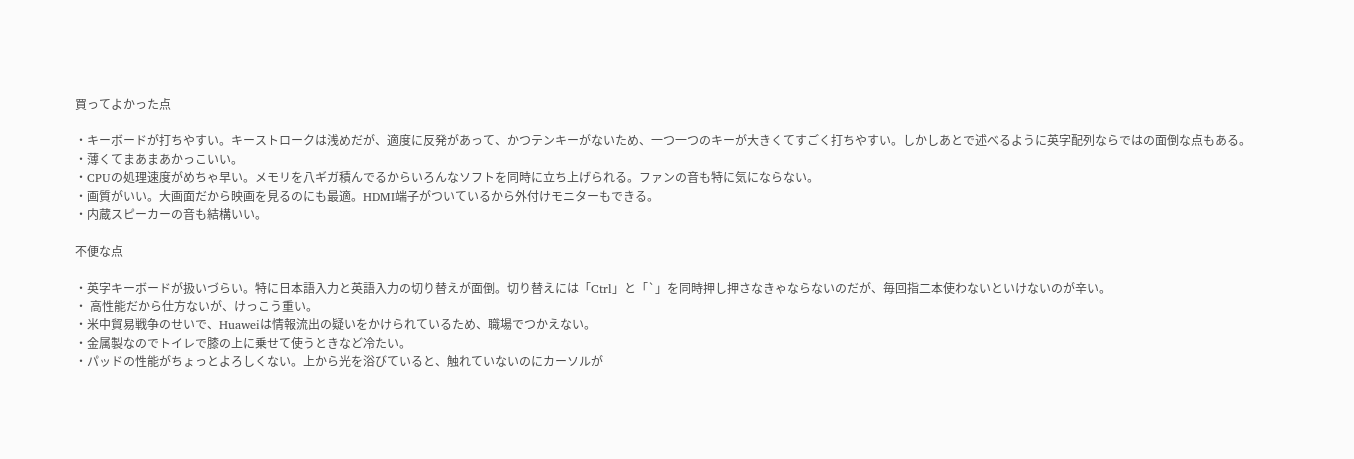買ってよかった点

・キーボードが打ちやすい。キーストロークは浅めだが、適度に反発があって、かつテンキーがないため、一つ一つのキーが大きくてすごく打ちやすい。しかしあとで述べるように英字配列ならではの面倒な点もある。
・薄くてまあまあかっこいい。
・CPUの処理速度がめちゃ早い。メモリを八ギガ積んでるからいろんなソフトを同時に立ち上げられる。ファンの音も特に気にならない。
・画質がいい。大画面だから映画を見るのにも最適。HDMI端子がついているから外付けモニターもできる。
・内蔵スピーカーの音も結構いい。

不便な点

・英字キーボードが扱いづらい。特に日本語入力と英語入力の切り替えが面倒。切り替えには「Ctrl」と「`」を同時押し押さなきゃならないのだが、毎回指二本使わないといけないのが辛い。
・ 高性能だから仕方ないが、けっこう重い。
・米中貿易戦争のせいで、Huaweiは情報流出の疑いをかけられているため、職場でつかえない。
・金属製なのでトイレで膝の上に乗せて使うときなど冷たい。
・パッドの性能がちょっとよろしくない。上から光を浴びていると、触れていないのにカーソルが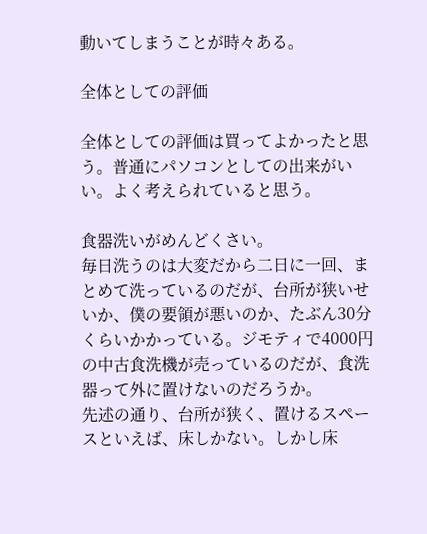動いてしまうことが時々ある。

全体としての評価

全体としての評価は買ってよかったと思う。普通にパソコンとしての出来がいい。よく考えられていると思う。

食器洗いがめんどくさい。
毎日洗うのは大変だから二日に一回、まとめて洗っているのだが、台所が狭いせいか、僕の要領が悪いのか、たぶん30分くらいかかっている。ジモティで4000円の中古食洗機が売っているのだが、食洗器って外に置けないのだろうか。
先述の通り、台所が狭く、置けるスペースといえば、床しかない。しかし床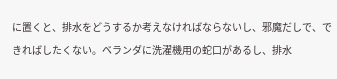に置くと、排水をどうするか考えなければならないし、邪魔だしで、できればしたくない。ベランダに洗濯機用の蛇口があるし、排水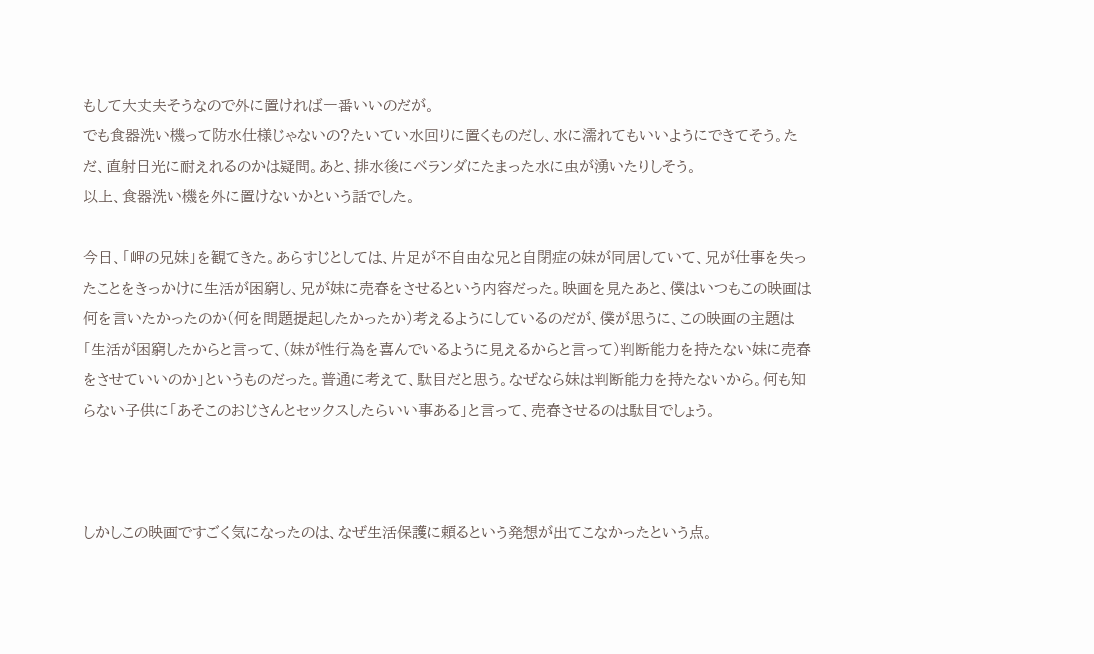もして大丈夫そうなので外に置ければ一番いいのだが。
でも食器洗い機って防水仕様じゃないの?たいてい水回りに置くものだし、水に濡れてもいいようにできてそう。ただ、直射日光に耐えれるのかは疑問。あと、排水後にベランダにたまった水に虫が湧いたりしそう。
以上、食器洗い機を外に置けないかという話でした。

今日、「岬の兄妹」を観てきた。あらすじとしては、片足が不自由な兄と自閉症の妹が同居していて、兄が仕事を失ったことをきっかけに生活が困窮し、兄が妹に売春をさせるという内容だった。映画を見たあと、僕はいつもこの映画は何を言いたかったのか(何を問題提起したかったか)考えるようにしているのだが、僕が思うに、この映画の主題は「生活が困窮したからと言って、(妹が性行為を喜んでいるように見えるからと言って)判断能力を持たない妹に売春をさせていいのか」というものだった。普通に考えて、駄目だと思う。なぜなら妹は判断能力を持たないから。何も知らない子供に「あそこのおじさんとセックスしたらいい事ある」と言って、売春させるのは駄目でしょう。



しかしこの映画ですごく気になったのは、なぜ生活保護に頼るという発想が出てこなかったという点。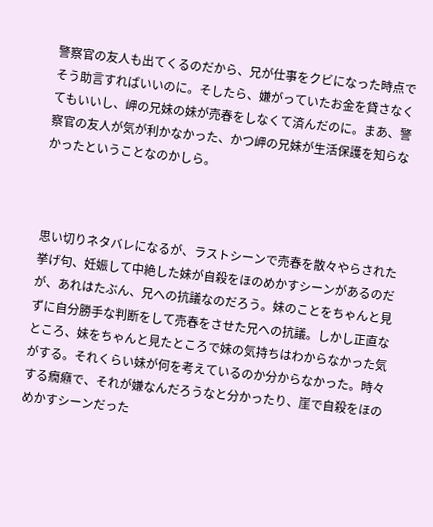警察官の友人も出てくるのだから、兄が仕事をクビになった時点でそう助言すればいいのに。そしたら、嫌がっていたお金を貸さなくてもいいし、岬の兄妹の妹が売春をしなくて済んだのに。まあ、警察官の友人が気が利かなかった、かつ岬の兄妹が生活保護を知らなかったということなのかしら。



思い切りネタバレになるが、ラストシーンで売春を散々やらされた挙げ句、妊娠して中絶した妹が自殺をほのめかすシーンがあるのだが、あれはたぶん、兄への抗議なのだろう。妹のことをちゃんと見ずに自分勝手な判断をして売春をさせた兄への抗議。しかし正直なところ、妹をちゃんと見たところで妹の気持ちはわからなかった気がする。それくらい妹が何を考えているのか分からなかった。時々する癇癪で、それが嫌なんだろうなと分かったり、崖で自殺をほのめかすシーンだった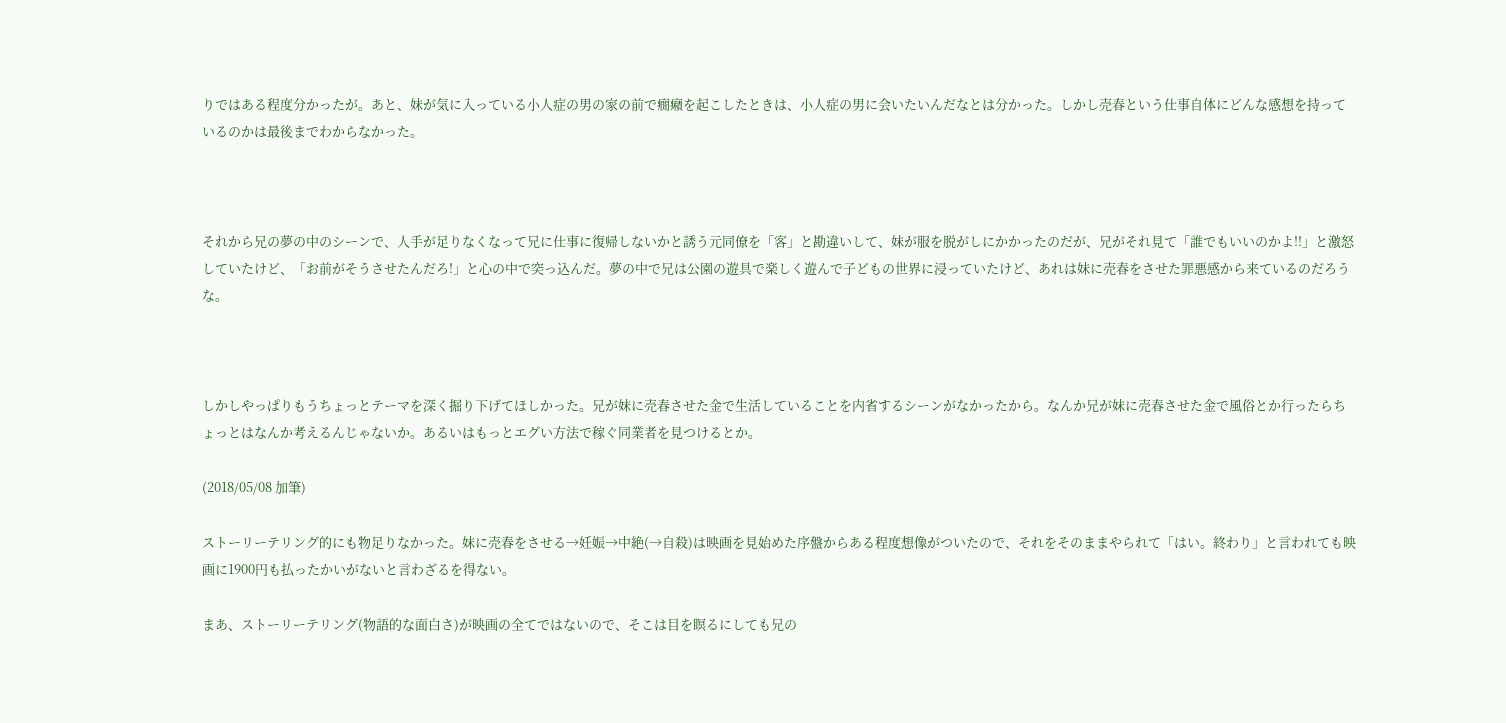りではある程度分かったが。あと、妹が気に入っている小人症の男の家の前で癇癪を起こしたときは、小人症の男に会いたいんだなとは分かった。しかし売春という仕事自体にどんな感想を持っているのかは最後までわからなかった。



それから兄の夢の中のシーンで、人手が足りなくなって兄に仕事に復帰しないかと誘う元同僚を「客」と勘違いして、妹が服を脱がしにかかったのだが、兄がそれ見て「誰でもいいのかよ!!」と激怒していたけど、「お前がそうさせたんだろ!」と心の中で突っ込んだ。夢の中で兄は公園の遊具で楽しく遊んで子どもの世界に浸っていたけど、あれは妹に売春をさせた罪悪感から来ているのだろうな。



しかしやっぱりもうちょっとテーマを深く掘り下げてほしかった。兄が妹に売春させた金で生活していることを内省するシーンがなかったから。なんか兄が妹に売春させた金で風俗とか行ったらちょっとはなんか考えるんじゃないか。あるいはもっとエグい方法で稼ぐ同業者を見つけるとか。

(2018/05/08 加筆)

ストーリーテリング的にも物足りなかった。妹に売春をさせる→妊娠→中絶(→自殺)は映画を見始めた序盤からある程度想像がついたので、それをそのままやられて「はい。終わり」と言われても映画に1900円も払ったかいがないと言わざるを得ない。

まあ、ストーリーテリング(物語的な面白さ)が映画の全てではないので、そこは目を瞑るにしても兄の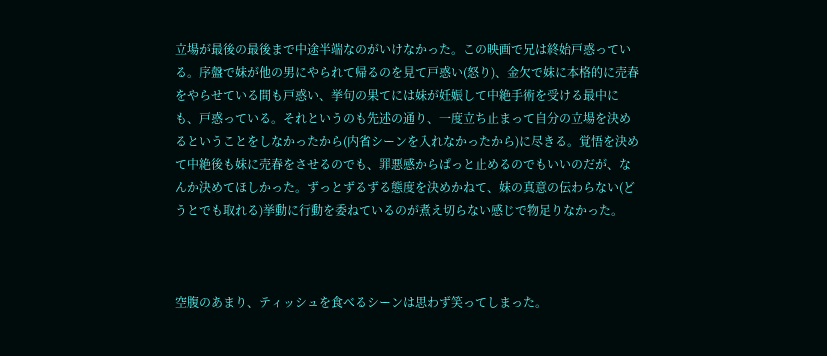立場が最後の最後まで中途半端なのがいけなかった。この映画で兄は終始戸惑っている。序盤で妹が他の男にやられて帰るのを見て戸惑い(怒り)、金欠で妹に本格的に売春をやらせている間も戸惑い、挙句の果てには妹が妊娠して中絶手術を受ける最中にも、戸惑っている。それというのも先述の通り、一度立ち止まって自分の立場を決めるということをしなかったから(内省シーンを入れなかったから)に尽きる。覚悟を決めて中絶後も妹に売春をさせるのでも、罪悪感からぱっと止めるのでもいいのだが、なんか決めてほしかった。ずっとずるずる態度を決めかねて、妹の真意の伝わらない(どうとでも取れる)挙動に行動を委ねているのが煮え切らない感じで物足りなかった。



空腹のあまり、ティッシュを食べるシーンは思わず笑ってしまった。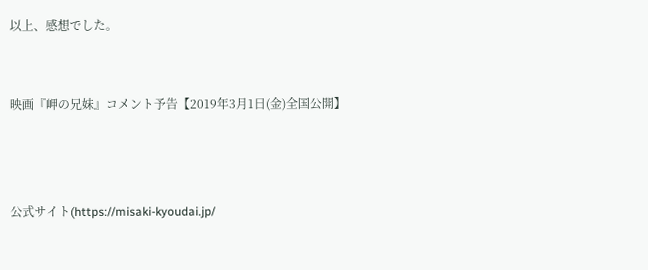以上、感想でした。


映画『岬の兄妹』コメント予告【2019年3月1日(金)全国公開】



公式サイト(https://misaki-kyoudai.jp/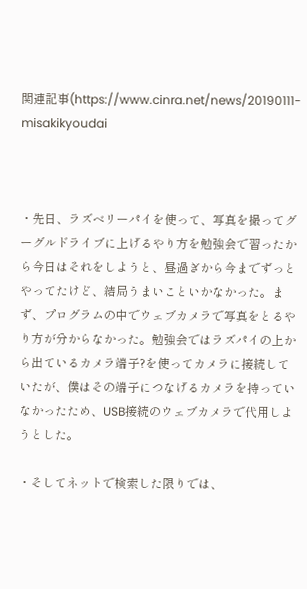関連記事(https://www.cinra.net/news/20190111-misakikyoudai



・先日、ラズベリーパイを使って、写真を撮ってグーグルドライブに上げるやり方を勉強会で習ったから今日はそれをしようと、昼過ぎから今までずっとやってたけど、結局うまいこといかなかった。まず、プログラムの中でウェブカメラで写真をとるやり方が分からなかった。勉強会ではラズパイの上から出ているカメラ端子?を使ってカメラに接続していたが、僕はその端子につなげるカメラを持っていなかったため、USB接続のウェブカメラで代用しようとした。

・そしてネットで検索した限りでは、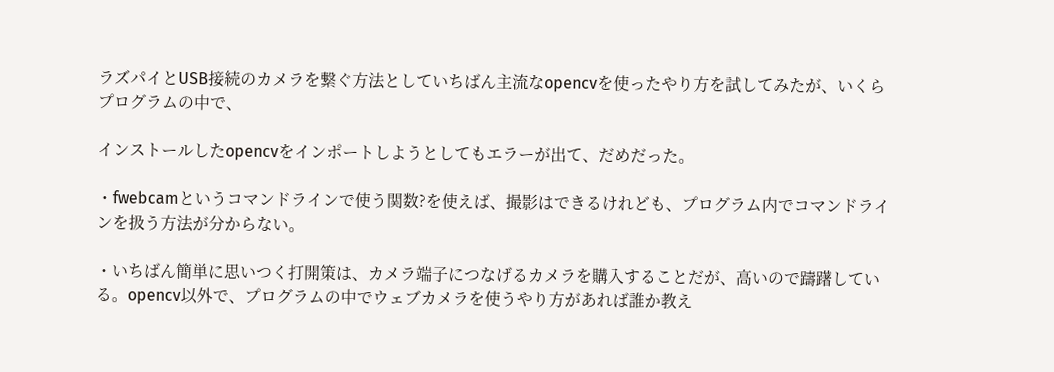ラズパイとUSB接続のカメラを繋ぐ方法としていちばん主流なopencvを使ったやり方を試してみたが、いくらプログラムの中で、

インストールしたopencvをインポートしようとしてもエラーが出て、だめだった。

・fwebcamというコマンドラインで使う関数?を使えば、撮影はできるけれども、プログラム内でコマンドラインを扱う方法が分からない。

・いちばん簡単に思いつく打開策は、カメラ端子につなげるカメラを購入することだが、高いので躊躇している。opencv以外で、プログラムの中でウェブカメラを使うやり方があれば誰か教え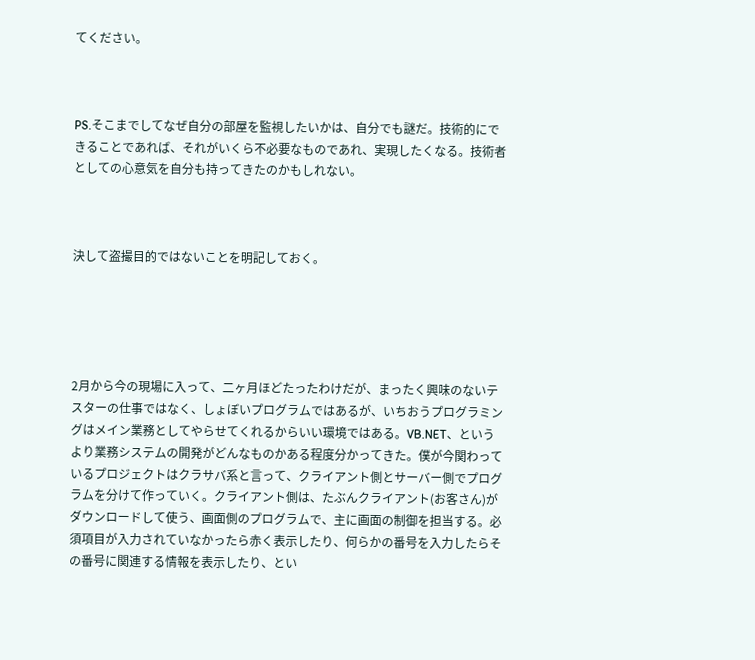てください。



PS.そこまでしてなぜ自分の部屋を監視したいかは、自分でも謎だ。技術的にできることであれば、それがいくら不必要なものであれ、実現したくなる。技術者としての心意気を自分も持ってきたのかもしれない。



決して盗撮目的ではないことを明記しておく。





2月から今の現場に入って、二ヶ月ほどたったわけだが、まったく興味のないテスターの仕事ではなく、しょぼいプログラムではあるが、いちおうプログラミングはメイン業務としてやらせてくれるからいい環境ではある。VB.NET、というより業務システムの開発がどんなものかある程度分かってきた。僕が今関わっているプロジェクトはクラサバ系と言って、クライアント側とサーバー側でプログラムを分けて作っていく。クライアント側は、たぶんクライアント(お客さん)がダウンロードして使う、画面側のプログラムで、主に画面の制御を担当する。必須項目が入力されていなかったら赤く表示したり、何らかの番号を入力したらその番号に関連する情報を表示したり、とい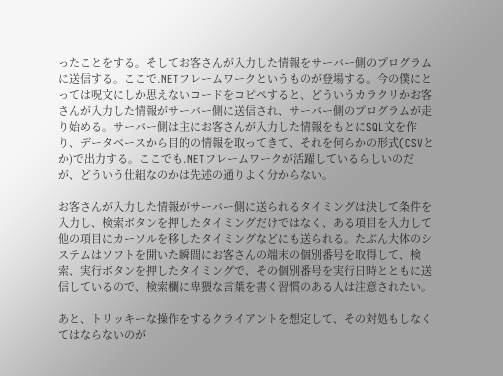ったことをする。そしてお客さんが入力した情報をサーバー側のプログラムに送信する。ここで.NETフレームワークというものが登場する。今の僕にとっては呪文にしか思えないコードをコピペすると、どういうカラクリかお客さんが入力した情報がサーバー側に送信され、サーバー側のプログラムが走り始める。サーバー側は主にお客さんが入力した情報をもとにSQL文を作り、データベースから目的の情報を取ってきて、それを何らかの形式(CSVとか)で出力する。ここでも.NETフレームワークが活躍しているらしいのだが、どういう仕組なのかは先述の通りよく分からない。

お客さんが入力した情報がサーバー側に送られるタイミングは決して条件を入力し、検索ボタンを押したタイミングだけではなく、ある項目を入力して他の項目にカーソルを移したタイミングなどにも送られる。たぶん大体のシステムはソフトを開いた瞬間にお客さんの端末の個別番号を取得して、検索、実行ボタンを押したタイミングで、その個別番号を実行日時とともに送信しているので、検索欄に卑猥な言葉を書く習慣のある人は注意されたい。

あと、トリッキーな操作をするクライアントを想定して、その対処もしなくてはならないのが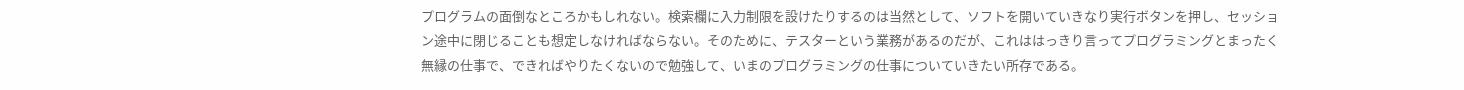プログラムの面倒なところかもしれない。検索欄に入力制限を設けたりするのは当然として、ソフトを開いていきなり実行ボタンを押し、セッション途中に閉じることも想定しなければならない。そのために、テスターという業務があるのだが、これははっきり言ってプログラミングとまったく無縁の仕事で、できればやりたくないので勉強して、いまのプログラミングの仕事についていきたい所存である。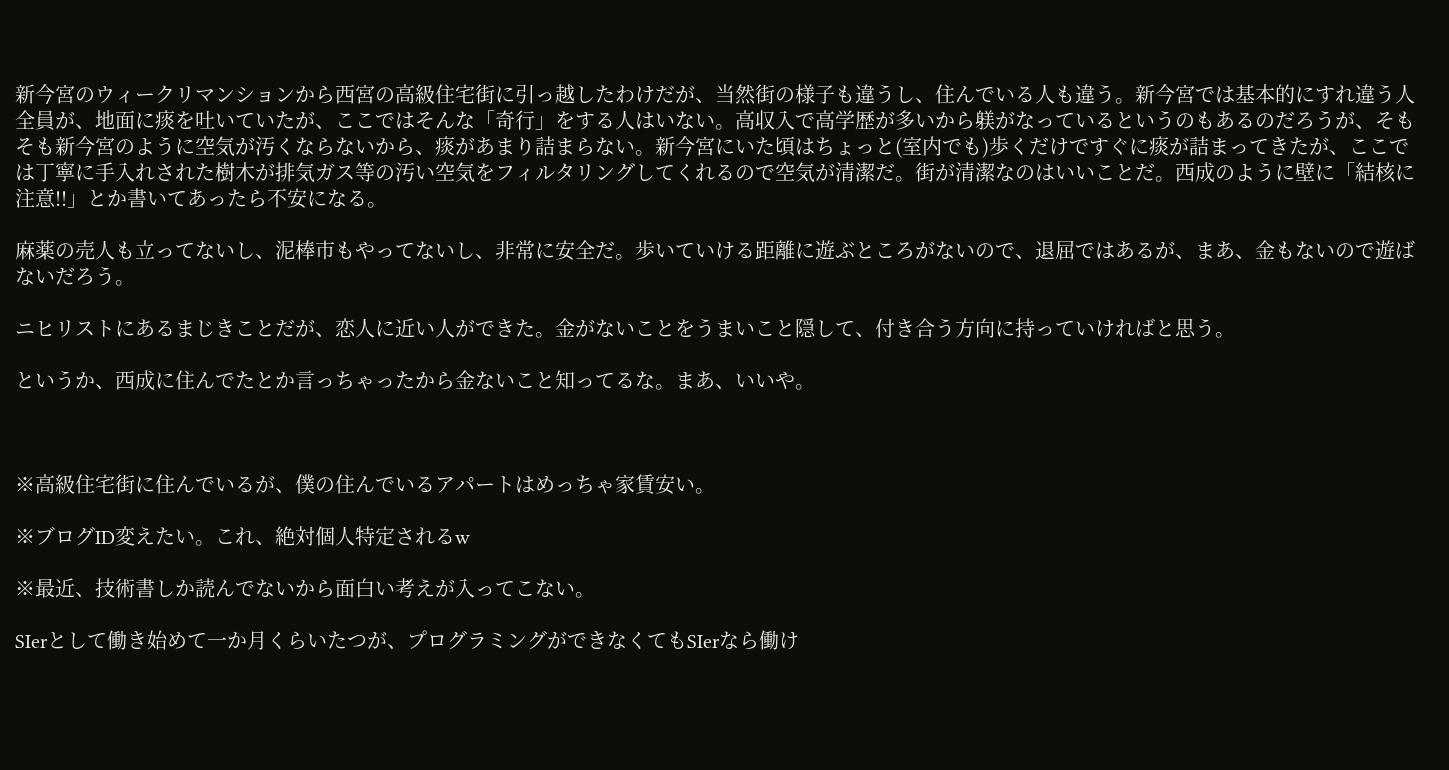新今宮のウィークリマンションから西宮の高級住宅街に引っ越したわけだが、当然街の様子も違うし、住んでいる人も違う。新今宮では基本的にすれ違う人全員が、地面に痰を吐いていたが、ここではそんな「奇行」をする人はいない。高収入で高学歴が多いから躾がなっているというのもあるのだろうが、そもそも新今宮のように空気が汚くならないから、痰があまり詰まらない。新今宮にいた頃はちょっと(室内でも)歩くだけですぐに痰が詰まってきたが、ここでは丁寧に手入れされた樹木が排気ガス等の汚い空気をフィルタリングしてくれるので空気が清潔だ。街が清潔なのはいいことだ。西成のように壁に「結核に注意!!」とか書いてあったら不安になる。

麻薬の売人も立ってないし、泥棒市もやってないし、非常に安全だ。歩いていける距離に遊ぶところがないので、退屈ではあるが、まあ、金もないので遊ばないだろう。

ニヒリストにあるまじきことだが、恋人に近い人ができた。金がないことをうまいこと隠して、付き合う方向に持っていければと思う。

というか、西成に住んでたとか言っちゃったから金ないこと知ってるな。まあ、いいや。



※高級住宅街に住んでいるが、僕の住んでいるアパートはめっちゃ家賃安い。

※ブログID変えたい。これ、絶対個人特定されるw

※最近、技術書しか読んでないから面白い考えが入ってこない。

SIerとして働き始めて一か月くらいたつが、プログラミングができなくてもSIerなら働け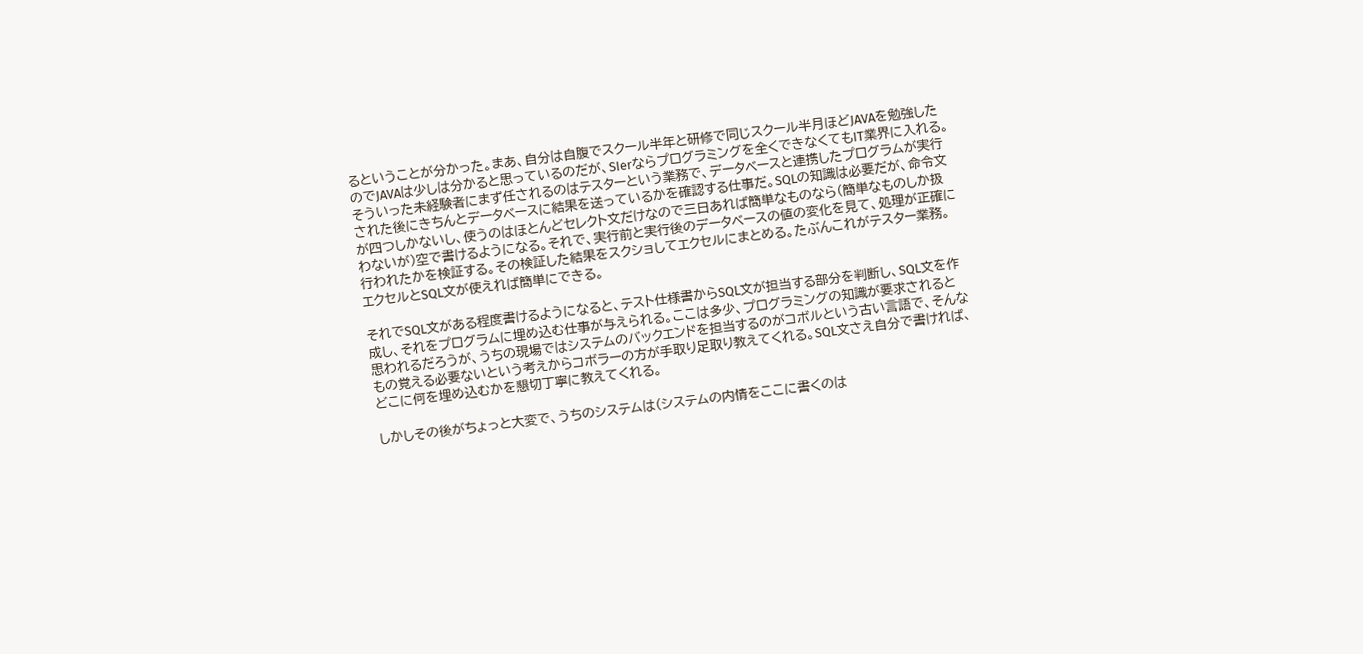るということが分かった。まあ、自分は自腹でスクール半年と研修で同じスクール半月ほどJAVAを勉強したのでJAVAは少しは分かると思っているのだが、SIerならプログラミングを全くできなくてもIT業界に入れる。そういった未経験者にまず任されるのはテスターという業務で、データベースと連携したプログラムが実行された後にきちんとデータベースに結果を送っているかを確認する仕事だ。SQLの知識は必要だが、命令文が四つしかないし、使うのはほとんどセレクト文だけなので三日あれば簡単なものなら(簡単なものしか扱わないが)空で書けるようになる。それで、実行前と実行後のデータベースの値の変化を見て、処理が正確に行われたかを検証する。その検証した結果をスクショしてエクセルにまとめる。たぶんこれがテスター業務。エクセルとSQL文が使えれば簡単にできる。

それでSQL文がある程度書けるようになると、テスト仕様書からSQL文が担当する部分を判断し、SQL文を作成し、それをプログラムに埋め込む仕事が与えられる。ここは多少、プログラミングの知識が要求されると思われるだろうが、うちの現場ではシステムのバックエンドを担当するのがコボルという古い言語で、そんなもの覚える必要ないという考えからコボラーの方が手取り足取り教えてくれる。SQL文さえ自分で書ければ、どこに何を埋め込むかを懇切丁寧に教えてくれる。

しかしその後がちょっと大変で、うちのシステムは(システムの内情をここに書くのは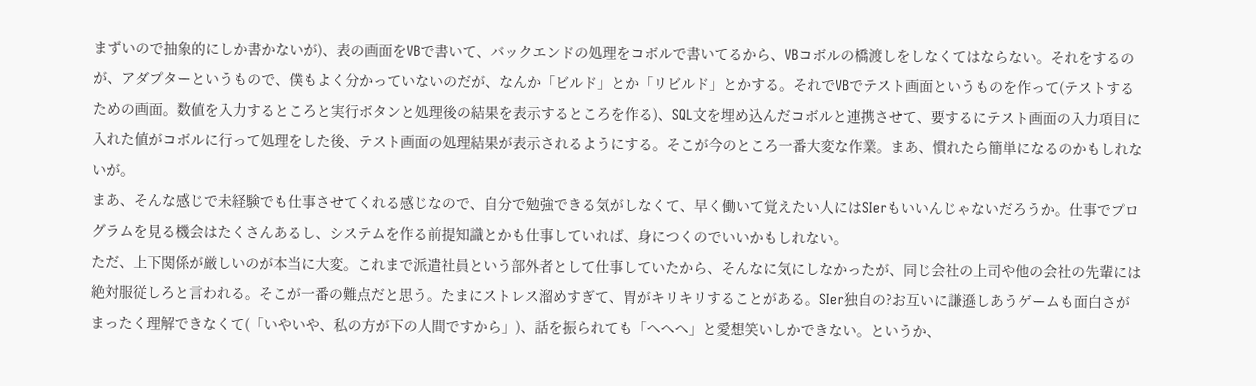まずいので抽象的にしか書かないが)、表の画面をVBで書いて、バックエンドの処理をコボルで書いてるから、VBコボルの橋渡しをしなくてはならない。それをするのが、アダプターというもので、僕もよく分かっていないのだが、なんか「ビルド」とか「リビルド」とかする。それでVBでテスト画面というものを作って(テストするための画面。数値を入力するところと実行ボタンと処理後の結果を表示するところを作る)、SQL文を埋め込んだコボルと連携させて、要するにテスト画面の入力項目に入れた値がコボルに行って処理をした後、テスト画面の処理結果が表示されるようにする。そこが今のところ一番大変な作業。まあ、慣れたら簡単になるのかもしれないが。
まあ、そんな感じで未経験でも仕事させてくれる感じなので、自分で勉強できる気がしなくて、早く働いて覚えたい人にはSIerもいいんじゃないだろうか。仕事でプログラムを見る機会はたくさんあるし、システムを作る前提知識とかも仕事していれば、身につくのでいいかもしれない。
ただ、上下関係が厳しいのが本当に大変。これまで派遣社員という部外者として仕事していたから、そんなに気にしなかったが、同じ会社の上司や他の会社の先輩には絶対服従しろと言われる。そこが一番の難点だと思う。たまにストレス溜めすぎて、胃がキリキリすることがある。SIer独自の?お互いに謙遜しあうゲームも面白さがまったく理解できなくて(「いやいや、私の方が下の人間ですから」)、話を振られても「へへへ」と愛想笑いしかできない。というか、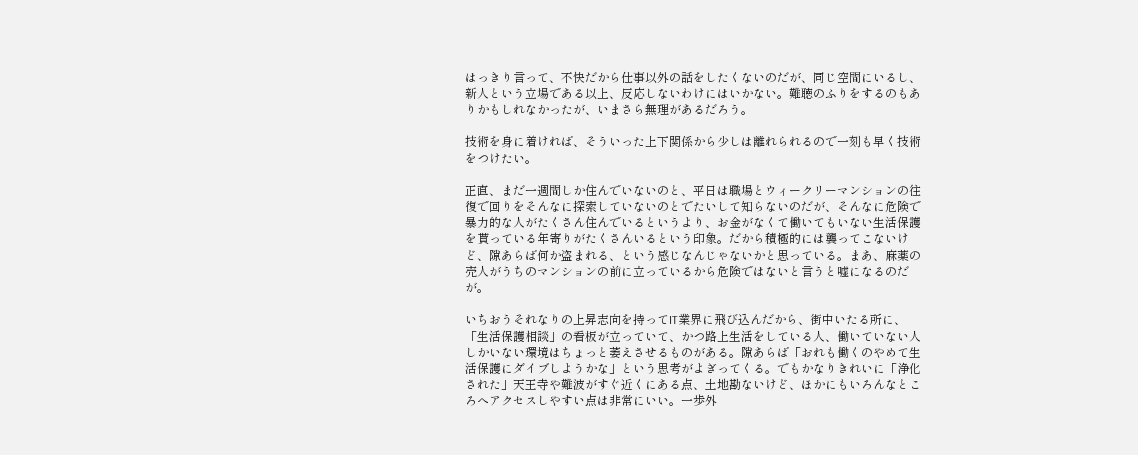はっきり言って、不快だから仕事以外の話をしたくないのだが、同じ空間にいるし、新人という立場である以上、反応しないわけにはいかない。難聴のふりをするのもありかもしれなかったが、いまさら無理があるだろう。

技術を身に着ければ、そういった上下関係から少しは離れられるので一刻も早く技術をつけたい。

正直、まだ一週間しか住んでいないのと、平日は職場とウィークリーマンションの往復で回りをそんなに探索していないのとでたいして知らないのだが、そんなに危険で暴力的な人がたくさん住んでいるというより、お金がなくて働いてもいない生活保護を貰っている年寄りがたくさんいるという印象。だから積極的には襲ってこないけど、隙あらば何か盗まれる、という感じなんじゃないかと思っている。まあ、麻薬の売人がうちのマンションの前に立っているから危険ではないと言うと嘘になるのだが。

いちおうそれなりの上昇志向を持ってIT業界に飛び込んだから、街中いたる所に、「生活保護相談」の看板が立っていて、かつ路上生活をしている人、働いていない人しかいない環境はちょっと萎えさせるものがある。隙あらば「おれも働くのやめて生活保護にダイブしようかな」という思考がよぎってくる。でもかなりきれいに「浄化された」天王寺や難波がすぐ近くにある点、土地勘ないけど、ほかにもいろんなところへアクセスしやすい点は非常にいい。一歩外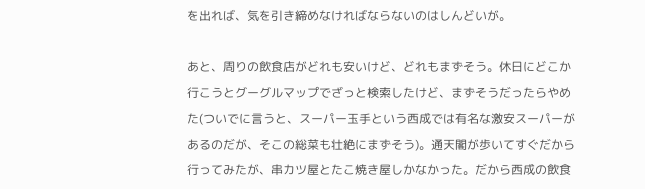を出れば、気を引き締めなければならないのはしんどいが。

あと、周りの飲食店がどれも安いけど、どれもまずそう。休日にどこか行こうとグーグルマップでざっと検索したけど、まずそうだったらやめた(ついでに言うと、スーパー玉手という西成では有名な激安スーパーがあるのだが、そこの総菜も壮絶にまずそう)。通天閣が歩いてすぐだから行ってみたが、串カツ屋とたこ焼き屋しかなかった。だから西成の飲食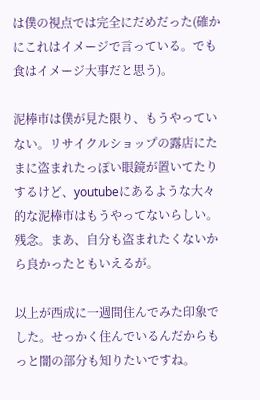は僕の視点では完全にだめだった(確かにこれはイメージで言っている。でも食はイメージ大事だと思う)。

泥棒市は僕が見た限り、もうやっていない。リサイクルショップの露店にたまに盗まれたっぽい眼鏡が置いてたりするけど、youtubeにあるような大々的な泥棒市はもうやってないらしい。残念。まあ、自分も盗まれたくないから良かったともいえるが。

以上が西成に一週間住んでみた印象でした。せっかく住んでいるんだからもっと闇の部分も知りたいですね。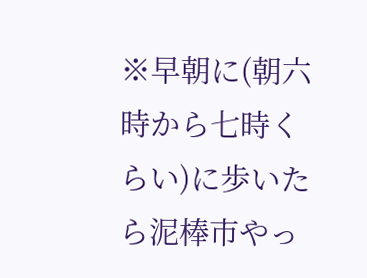※早朝に(朝六時から七時くらい)に歩いたら泥棒市やっ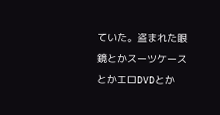ていた。盗まれた眼鏡とかスーツケースとかエロDVDとか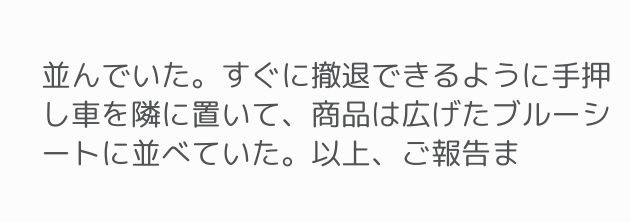並んでいた。すぐに撤退できるように手押し車を隣に置いて、商品は広げたブルーシートに並べていた。以上、ご報告ま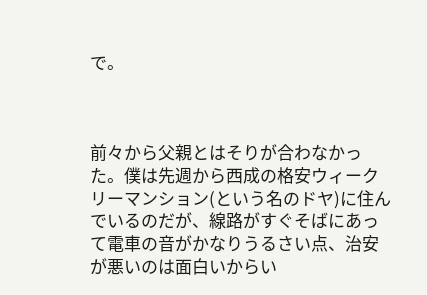で。



前々から父親とはそりが合わなかった。僕は先週から西成の格安ウィークリーマンション(という名のドヤ)に住んでいるのだが、線路がすぐそばにあって電車の音がかなりうるさい点、治安が悪いのは面白いからい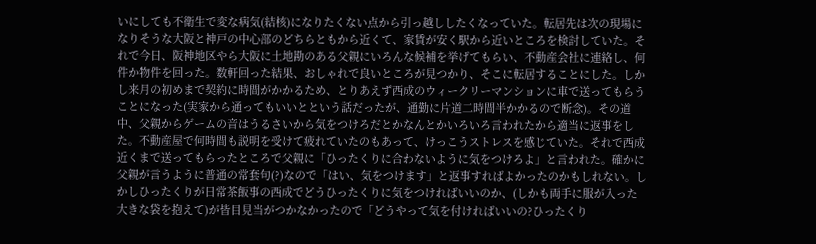いにしても不衛生で変な病気(結核)になりたくない点から引っ越ししたくなっていた。転居先は次の現場になりそうな大阪と神戸の中心部のどちらともから近くて、家賃が安く駅から近いところを検討していた。それで今日、阪神地区やら大阪に土地勘のある父親にいろんな候補を挙げてもらい、不動産会社に連絡し、何件か物件を回った。数軒回った結果、おしゃれで良いところが見つかり、そこに転居することにした。しかし来月の初めまで契約に時間がかかるため、とりあえず西成のウィークリーマンションに車で送ってもらうことになった(実家から通ってもいいとという話だったが、通勤に片道二時間半かかるので断念)。その道中、父親からゲームの音はうるさいから気をつけろだとかなんとかいろいろ言われたから適当に返事をした。不動産屋で何時間も説明を受けて疲れていたのもあって、けっこうストレスを感じていた。それで西成近くまで送ってもらったところで父親に「ひったくりに合わないように気をつけろよ」と言われた。確かに父親が言うように普通の常套句(?)なので「はい、気をつけます」と返事すればよかったのかもしれない。しかしひったくりが日常茶飯事の西成でどうひったくりに気をつければいいのか、(しかも両手に服が入った大きな袋を抱えて)が皆目見当がつかなかったので「どうやって気を付ければいいの?ひったくり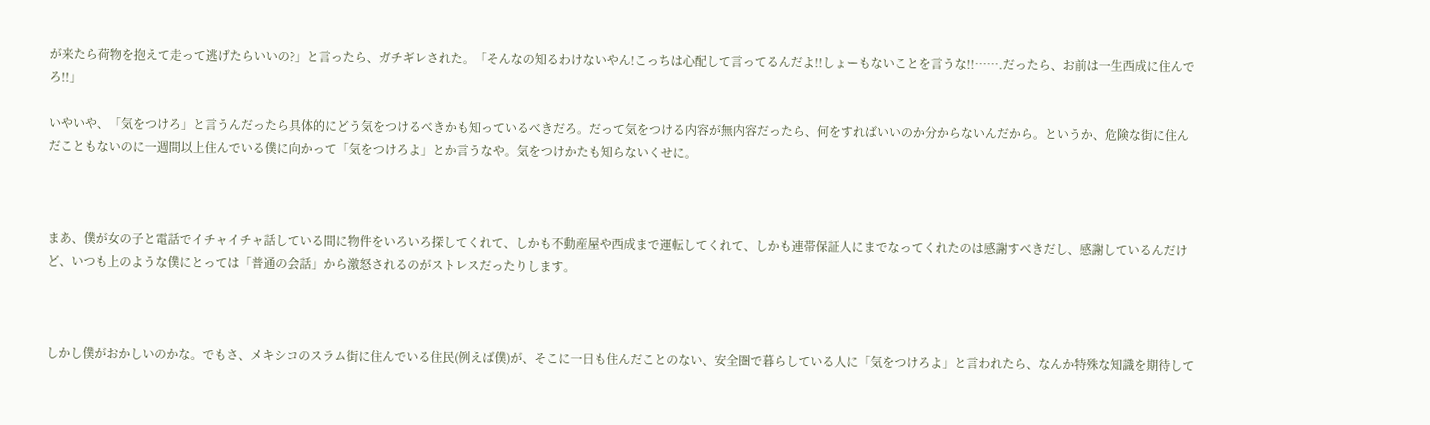が来たら荷物を抱えて走って逃げたらいいの?」と言ったら、ガチギレされた。「そんなの知るわけないやん!こっちは心配して言ってるんだよ!!しょーもないことを言うな!!…….だったら、お前は一生西成に住んでろ!!」

いやいや、「気をつけろ」と言うんだったら具体的にどう気をつけるべきかも知っているべきだろ。だって気をつける内容が無内容だったら、何をすればいいのか分からないんだから。というか、危険な街に住んだこともないのに一週間以上住んでいる僕に向かって「気をつけろよ」とか言うなや。気をつけかたも知らないくせに。



まあ、僕が女の子と電話でイチャイチャ話している間に物件をいろいろ探してくれて、しかも不動産屋や西成まで運転してくれて、しかも連帯保証人にまでなってくれたのは感謝すべきだし、感謝しているんだけど、いつも上のような僕にとっては「普通の会話」から激怒されるのがストレスだったりします。



しかし僕がおかしいのかな。でもさ、メキシコのスラム街に住んでいる住民(例えば僕)が、そこに一日も住んだことのない、安全圏で暮らしている人に「気をつけろよ」と言われたら、なんか特殊な知識を期待して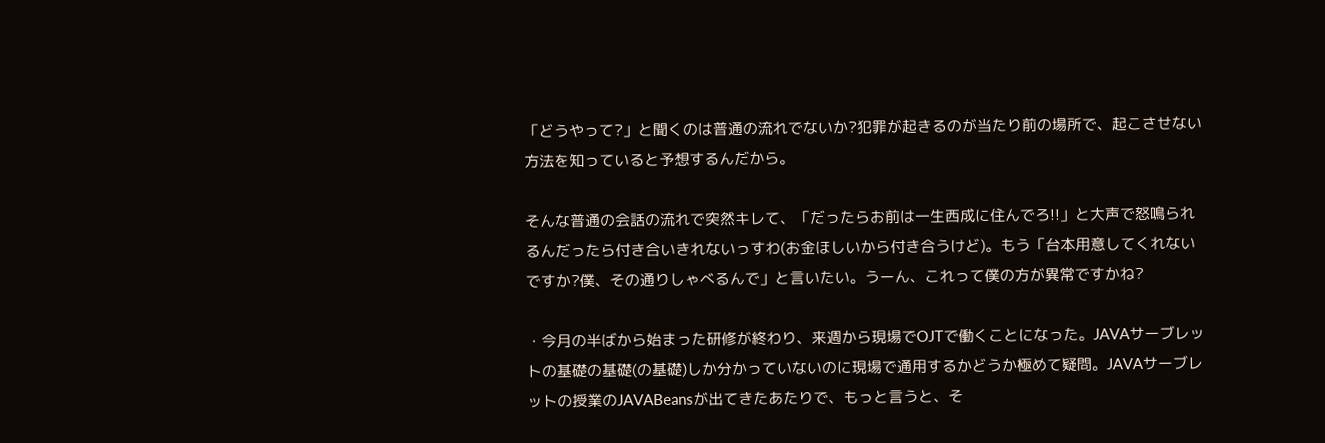「どうやって?」と聞くのは普通の流れでないか?犯罪が起きるのが当たり前の場所で、起こさせない方法を知っていると予想するんだから。

そんな普通の会話の流れで突然キレて、「だったらお前は一生西成に住んでろ!!」と大声で怒鳴られるんだったら付き合いきれないっすわ(お金ほしいから付き合うけど)。もう「台本用意してくれないですか?僕、その通りしゃべるんで」と言いたい。うーん、これって僕の方が異常ですかね?

・今月の半ばから始まった研修が終わり、来週から現場でOJTで働くことになった。JAVAサーブレットの基礎の基礎(の基礎)しか分かっていないのに現場で通用するかどうか極めて疑問。JAVAサーブレットの授業のJAVABeansが出てきたあたりで、もっと言うと、そ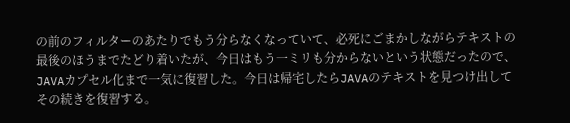の前のフィルターのあたりでもう分らなくなっていて、必死にごまかしながらテキストの最後のほうまでたどり着いたが、今日はもう一ミリも分からないという状態だったので、JAVAカプセル化まで一気に復習した。今日は帰宅したらJAVAのテキストを見つけ出してその続きを復習する。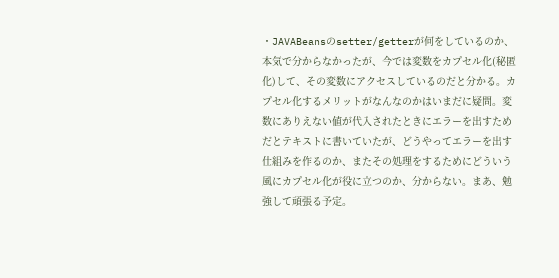・JAVABeansのsetter/getterが何をしているのか、本気で分からなかったが、今では変数をカプセル化(秘匿化)して、その変数にアクセスしているのだと分かる。カプセル化するメリットがなんなのかはいまだに疑問。変数にありえない値が代入されたときにエラーを出すためだとテキストに書いていたが、どうやってエラーを出す仕組みを作るのか、またその処理をするためにどういう風にカプセル化が役に立つのか、分からない。まあ、勉強して頑張る予定。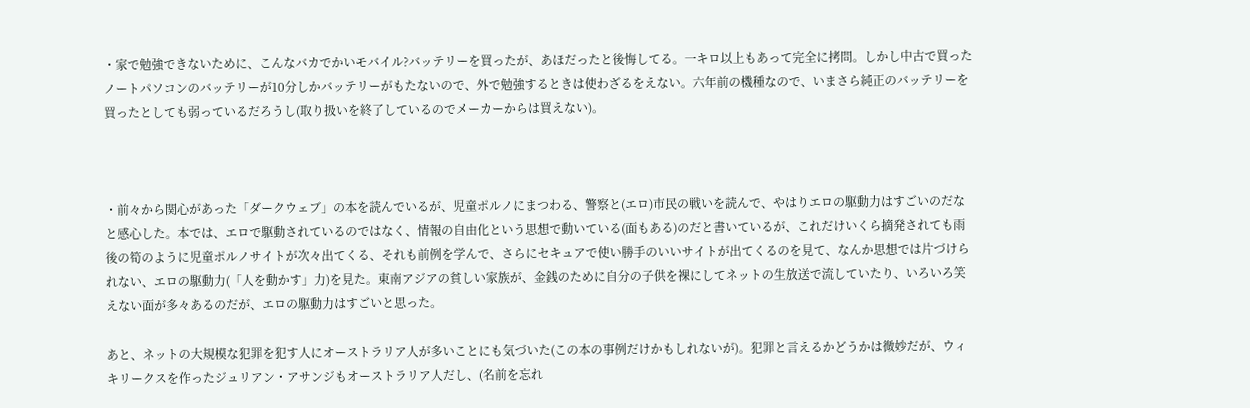・家で勉強できないために、こんなバカでかいモバイル?バッテリーを買ったが、あほだったと後悔してる。一キロ以上もあって完全に拷問。しかし中古で買ったノートパソコンのバッテリーが10分しかバッテリーがもたないので、外で勉強するときは使わざるをえない。六年前の機種なので、いまさら純正のバッテリーを買ったとしても弱っているだろうし(取り扱いを終了しているのでメーカーからは買えない)。



・前々から関心があった「ダークウェブ」の本を読んでいるが、児童ポルノにまつわる、警察と(エロ)市民の戦いを読んで、やはりエロの駆動力はすごいのだなと感心した。本では、エロで駆動されているのではなく、情報の自由化という思想で動いている(面もある)のだと書いているが、これだけいくら摘発されても雨後の筍のように児童ポルノサイトが次々出てくる、それも前例を学んで、さらにセキュアで使い勝手のいいサイトが出てくるのを見て、なんか思想では片づけられない、エロの駆動力(「人を動かす」力)を見た。東南アジアの貧しい家族が、金銭のために自分の子供を裸にしてネットの生放送で流していたり、いろいろ笑えない面が多々あるのだが、エロの駆動力はすごいと思った。

あと、ネットの大規模な犯罪を犯す人にオーストラリア人が多いことにも気づいた(この本の事例だけかもしれないが)。犯罪と言えるかどうかは微妙だが、ウィキリークスを作ったジュリアン・アサンジもオーストラリア人だし、(名前を忘れ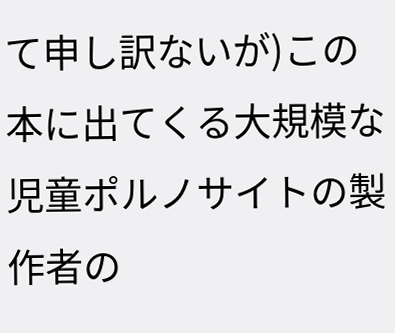て申し訳ないが)この本に出てくる大規模な児童ポルノサイトの製作者の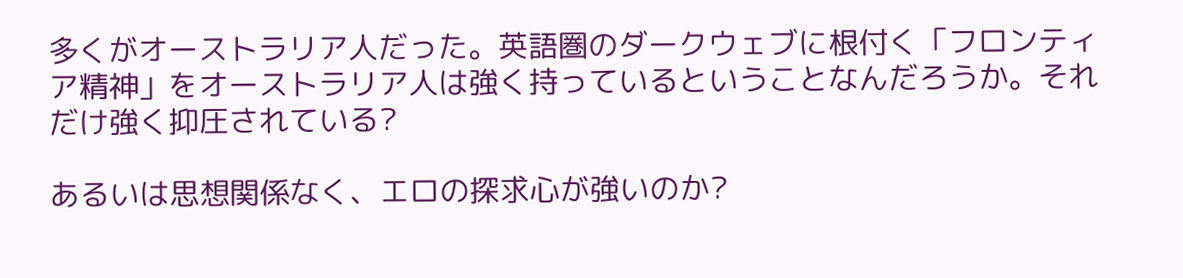多くがオーストラリア人だった。英語圏のダークウェブに根付く「フロンティア精神」をオーストラリア人は強く持っているということなんだろうか。それだけ強く抑圧されている?

あるいは思想関係なく、エロの探求心が強いのか?